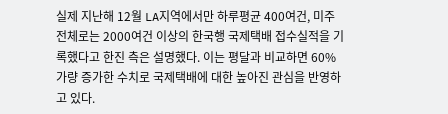실제 지난해 12월 LA지역에서만 하루평균 400여건, 미주 전체로는 2000여건 이상의 한국행 국제택배 접수실적을 기록했다고 한진 측은 설명했다. 이는 평달과 비교하면 60% 가량 증가한 수치로 국제택배에 대한 높아진 관심을 반영하고 있다.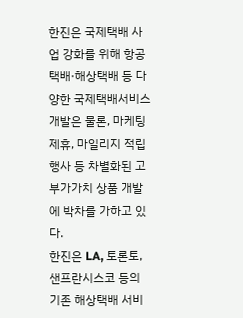한진은 국제택배 사업 강화를 위해 항공택배·해상택배 등 다양한 국제택배서비스 개발은 물론, 마케팅 제휴, 마일리지 적립행사 등 차별화된 고부가가치 상품 개발에 박차를 가하고 있다.
한진은 LA, 토론토, 샌프란시스코 등의 기존 해상택배 서비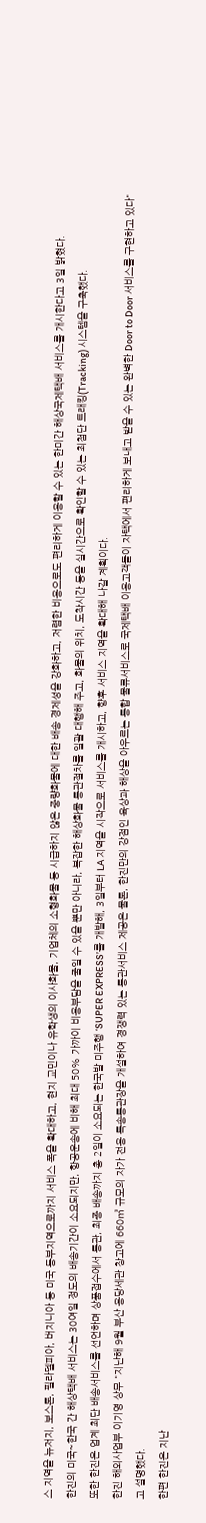스 지역을 뉴저지, 보스톤, 필라델피아, 버지니아 등 미국 동부지역으로까지 서비스 폭을 확대하고, 현지 교민이나 유학생의 이사화물, 기업체의 소형화물 등 시급하지 않은 중량화물에 대한 배송 경제성을 강화하고, 저렴한 비용으로도 편리하게 이용할 수 있는 한미간 해상국제택배 서비스를 개시한다고 3일 밝혔다.
한진의 미국~한국 간 해상택배 서비스는 30여일 정도의 배송기간이 소요되지만, 항공운송에 비해 최대 50% 가까이 비용부담을 줄일 수 있을 뿐만 아니라, 복잡한 해상화물 통관절차를 일괄 대행해 주고, 화물의 위치, 도착시간 등을 실시간으로 확인할 수 있는 최첨단 트래킹(Tracking) 시스템을 구축했다.
또한 한진은 업계 최단 배송서비스를 선언하며 상품접수에서 통관, 최종 배송까지 총 2일이 소요되는 한국발 미주행 ‘SUPER EXPRESS’를 개발해, 3일부터 LA 지역을 시작으로 서비스를 개시하고, 향후 서비스 지역을 확대해 나갈 계획이다.
한진 해외사업부 이기영 상무 "지난해 9월 부산 용당세관 창고에 660㎡ 규모의 자가 전용 특송통관장을 개설하여 경쟁력 있는 통관서비스 제공은 물론, 한진만의 강점인 육상과 해상을 아우르는 통합 물류서비스로 국제택배 이용고객들이 자택에서 편리하게 보내고 받을 수 있는 완벽한 Door to Door 서비스를 구현하고 있다"고 설명했다.
한편 한진은 지난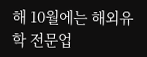해 10월에는 해외유학 전문업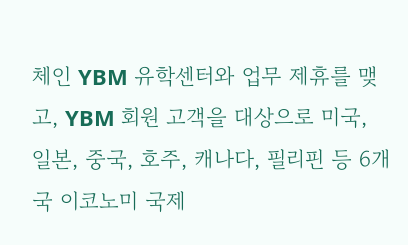체인 YBM 유학센터와 업무 제휴를 맺고, YBM 회원 고객을 대상으로 미국, 일본, 중국, 호주, 캐나다, 필리핀 등 6개국 이코노미 국제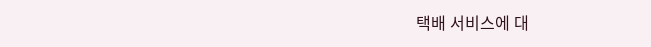택배 서비스에 대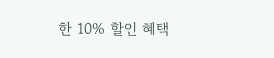한 10% 할인 혜택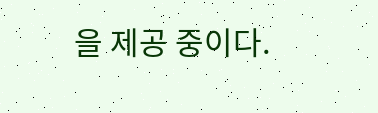을 제공 중이다.